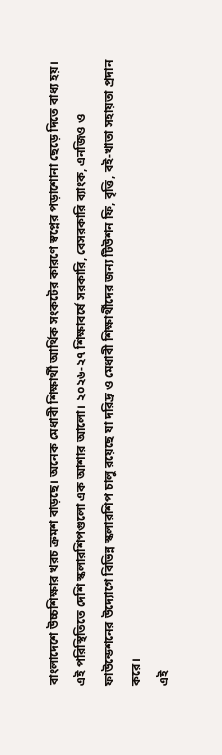বাংলাদেশে উচ্চশিক্ষার খরচ ক্রমশ বাড়ছে। অনেক মেধাবী শিক্ষার্থী আর্থিক সংকটের কারণে স্বপ্নের পড়াশোনা ছেড়ে দিতে বাধ্য হয়। এই পরিস্থিতিতে দেশি স্কলারশিপগুলো এক আশার আলো। ২০২৬-২৭ শিক্ষাবর্ষে সরকারি, বেসরকারি ব্যাংক, এনজিও ও ফাউন্ডেশনের উদ্যোগে বিভিন্ন স্কলারশিপ চালু রয়েছে যা দরিদ্র ও মেধাবী শিক্ষার্থীদের জন্য টিউশন ফি, বৃত্তি, বই-খাতা সহায়তা প্রদান করে।
এই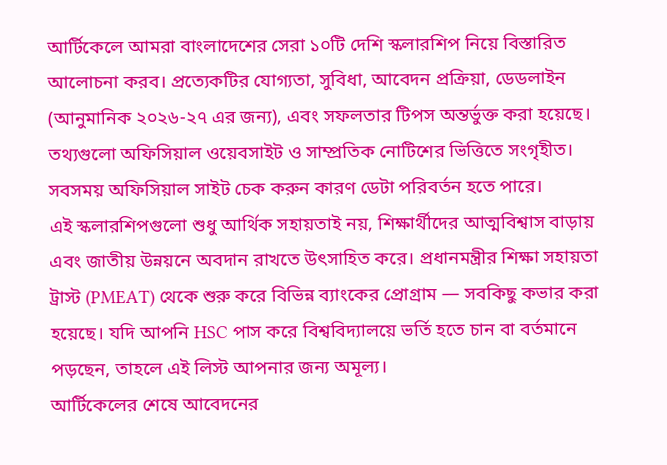আর্টিকেলে আমরা বাংলাদেশের সেরা ১০টি দেশি স্কলারশিপ নিয়ে বিস্তারিত আলোচনা করব। প্রত্যেকটির যোগ্যতা, সুবিধা, আবেদন প্রক্রিয়া, ডেডলাইন (আনুমানিক ২০২৬-২৭ এর জন্য), এবং সফলতার টিপস অন্তর্ভুক্ত করা হয়েছে। তথ্যগুলো অফিসিয়াল ওয়েবসাইট ও সাম্প্রতিক নোটিশের ভিত্তিতে সংগৃহীত। সবসময় অফিসিয়াল সাইট চেক করুন কারণ ডেটা পরিবর্তন হতে পারে।
এই স্কলারশিপগুলো শুধু আর্থিক সহায়তাই নয়, শিক্ষার্থীদের আত্মবিশ্বাস বাড়ায় এবং জাতীয় উন্নয়নে অবদান রাখতে উৎসাহিত করে। প্রধানমন্ত্রীর শিক্ষা সহায়তা ট্রাস্ট (PMEAT) থেকে শুরু করে বিভিন্ন ব্যাংকের প্রোগ্রাম — সবকিছু কভার করা হয়েছে। যদি আপনি HSC পাস করে বিশ্ববিদ্যালয়ে ভর্তি হতে চান বা বর্তমানে পড়ছেন, তাহলে এই লিস্ট আপনার জন্য অমূল্য।
আর্টিকেলের শেষে আবেদনের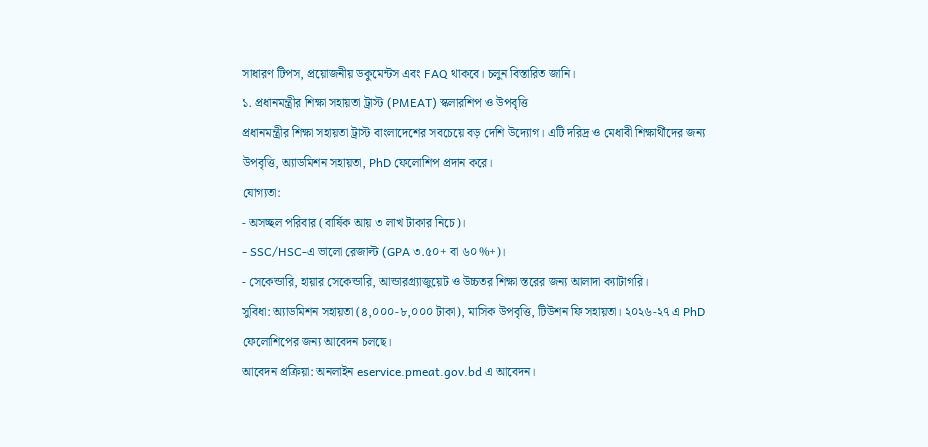সাধারণ টিপস, প্রয়োজনীয় ডকুমেন্টস এবং FAQ থাকবে। চলুন বিস্তারিত জানি।
১. প্রধানমন্ত্রীর শিক্ষা সহায়তা ট্রাস্ট (PMEAT) স্কলারশিপ ও উপবৃত্তি
প্রধানমন্ত্রীর শিক্ষা সহায়তা ট্রাস্ট বাংলাদেশের সবচেয়ে বড় দেশি উদ্যোগ। এটি দরিদ্র ও মেধাবী শিক্ষার্থীদের জন্য উপবৃত্তি, অ্যাডমিশন সহায়তা, PhD ফেলোশিপ প্রদান করে।
যোগ্যতা:
- অসচ্ছল পরিবার (বার্ষিক আয় ৩ লাখ টাকার নিচে)।
- SSC/HSC-এ ভালো রেজাল্ট (GPA ৩.৫০+ বা ৬০%+)।
- সেকেন্ডারি, হায়ার সেকেন্ডারি, আন্ডারগ্র্যাজুয়েট ও উচ্চতর শিক্ষা স্তরের জন্য আলাদা ক্যাটাগরি।
সুবিধা: অ্যাডমিশন সহায়তা (৪,০০০-৮,০০০ টাকা), মাসিক উপবৃত্তি, টিউশন ফি সহায়তা। ২০২৬-২৭ এ PhD ফেলোশিপের জন্য আবেদন চলছে।
আবেদন প্রক্রিয়া: অনলাইন eservice.pmeat.gov.bd এ আবেদন।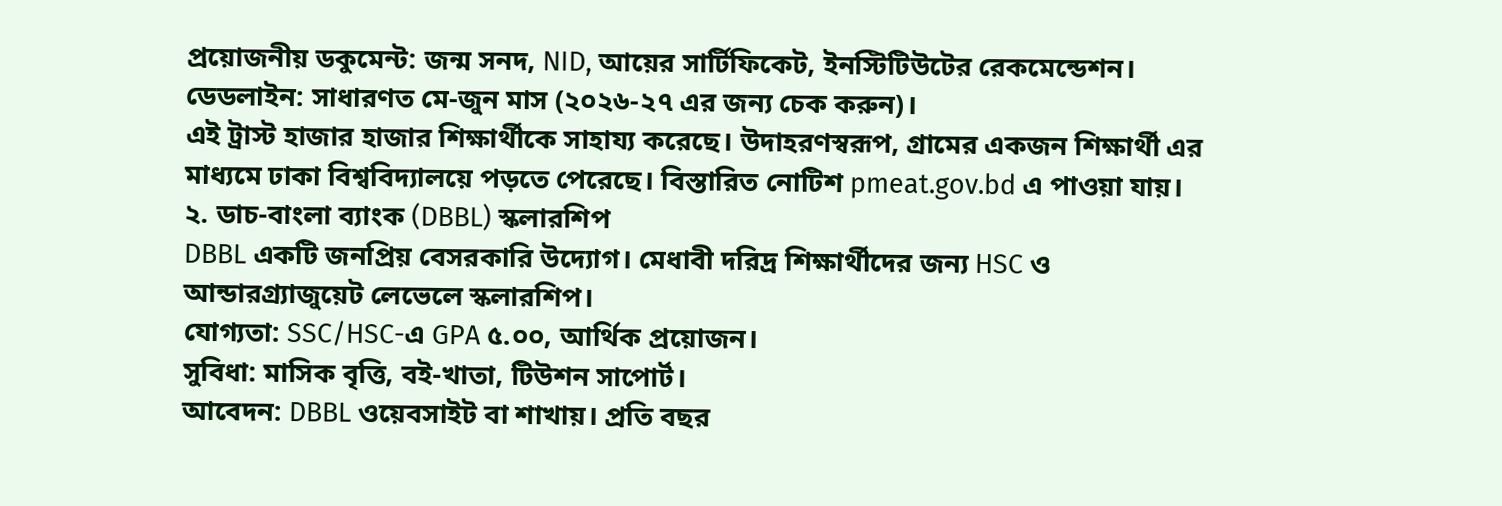প্রয়োজনীয় ডকুমেন্ট: জন্ম সনদ, NID, আয়ের সার্টিফিকেট, ইনস্টিটিউটের রেকমেন্ডেশন।
ডেডলাইন: সাধারণত মে-জুন মাস (২০২৬-২৭ এর জন্য চেক করুন)।
এই ট্রাস্ট হাজার হাজার শিক্ষার্থীকে সাহায্য করেছে। উদাহরণস্বরূপ, গ্রামের একজন শিক্ষার্থী এর মাধ্যমে ঢাকা বিশ্ববিদ্যালয়ে পড়তে পেরেছে। বিস্তারিত নোটিশ pmeat.gov.bd এ পাওয়া যায়।
২. ডাচ-বাংলা ব্যাংক (DBBL) স্কলারশিপ
DBBL একটি জনপ্রিয় বেসরকারি উদ্যোগ। মেধাবী দরিদ্র শিক্ষার্থীদের জন্য HSC ও আন্ডারগ্র্যাজুয়েট লেভেলে স্কলারশিপ।
যোগ্যতা: SSC/HSC-এ GPA ৫.০০, আর্থিক প্রয়োজন।
সুবিধা: মাসিক বৃত্তি, বই-খাতা, টিউশন সাপোর্ট।
আবেদন: DBBL ওয়েবসাইট বা শাখায়। প্রতি বছর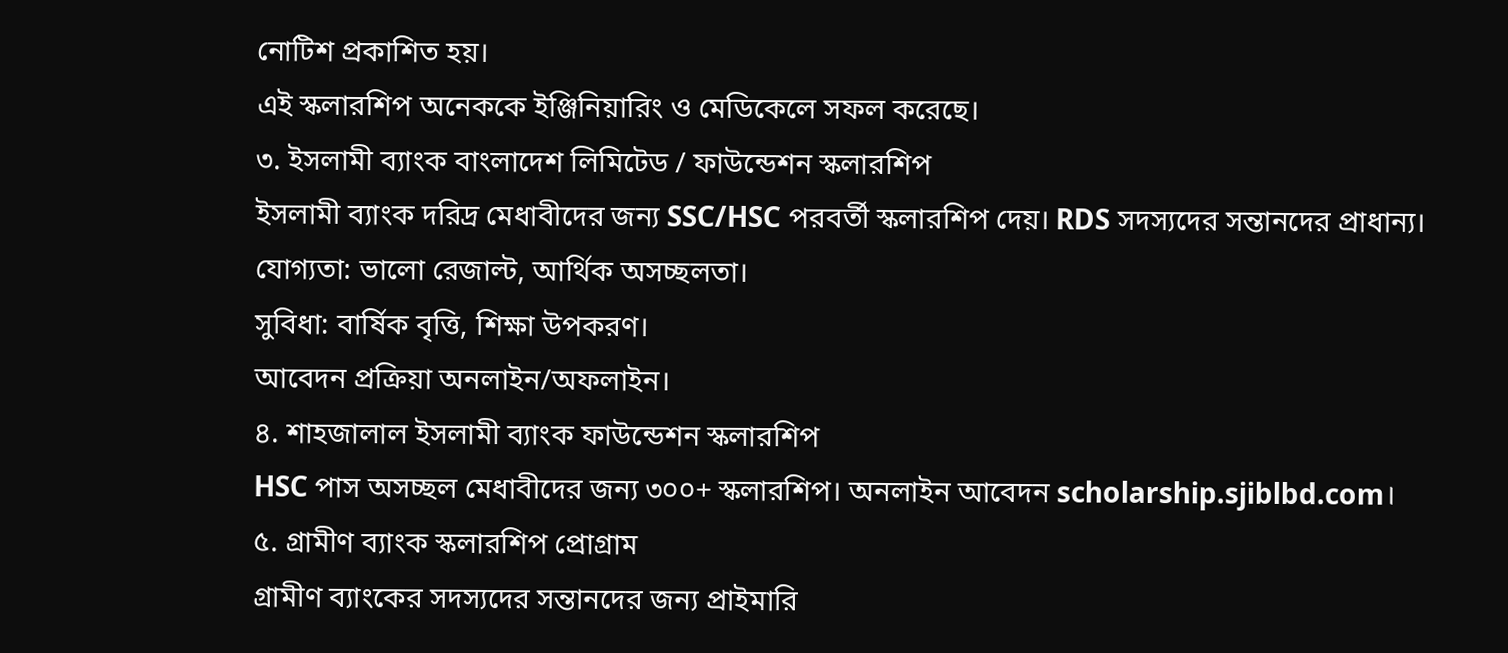নোটিশ প্রকাশিত হয়।
এই স্কলারশিপ অনেককে ইঞ্জিনিয়ারিং ও মেডিকেলে সফল করেছে।
৩. ইসলামী ব্যাংক বাংলাদেশ লিমিটেড / ফাউন্ডেশন স্কলারশিপ
ইসলামী ব্যাংক দরিদ্র মেধাবীদের জন্য SSC/HSC পরবর্তী স্কলারশিপ দেয়। RDS সদস্যদের সন্তানদের প্রাধান্য।
যোগ্যতা: ভালো রেজাল্ট, আর্থিক অসচ্ছলতা।
সুবিধা: বার্ষিক বৃত্তি, শিক্ষা উপকরণ।
আবেদন প্রক্রিয়া অনলাইন/অফলাইন।
৪. শাহজালাল ইসলামী ব্যাংক ফাউন্ডেশন স্কলারশিপ
HSC পাস অসচ্ছল মেধাবীদের জন্য ৩০০+ স্কলারশিপ। অনলাইন আবেদন scholarship.sjiblbd.com।
৫. গ্রামীণ ব্যাংক স্কলারশিপ প্রোগ্রাম
গ্রামীণ ব্যাংকের সদস্যদের সন্তানদের জন্য প্রাইমারি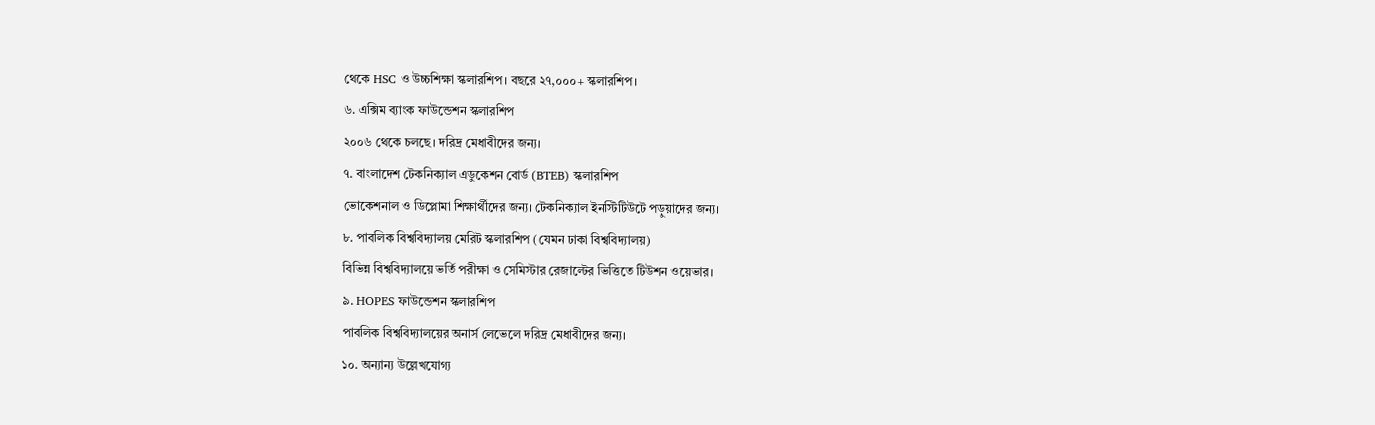থেকে HSC ও উচ্চশিক্ষা স্কলারশিপ। বছরে ২৭,০০০+ স্কলারশিপ।
৬. এক্সিম ব্যাংক ফাউন্ডেশন স্কলারশিপ
২০০৬ থেকে চলছে। দরিদ্র মেধাবীদের জন্য।
৭. বাংলাদেশ টেকনিক্যাল এডুকেশন বোর্ড (BTEB) স্কলারশিপ
ভোকেশনাল ও ডিপ্লোমা শিক্ষার্থীদের জন্য। টেকনিক্যাল ইনস্টিটিউটে পড়ুয়াদের জন্য।
৮. পাবলিক বিশ্ববিদ্যালয় মেরিট স্কলারশিপ (যেমন ঢাকা বিশ্ববিদ্যালয়)
বিভিন্ন বিশ্ববিদ্যালয়ে ভর্তি পরীক্ষা ও সেমিস্টার রেজাল্টের ভিত্তিতে টিউশন ওয়েভার।
৯. HOPES ফাউন্ডেশন স্কলারশিপ
পাবলিক বিশ্ববিদ্যালয়ের অনার্স লেভেলে দরিদ্র মেধাবীদের জন্য।
১০. অন্যান্য উল্লেখযোগ্য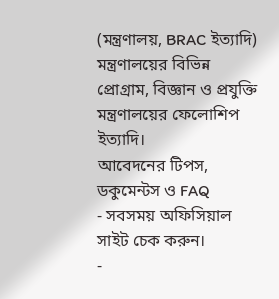(মন্ত্রণালয়, BRAC ইত্যাদি)
মন্ত্রণালয়ের বিভিন্ন প্রোগ্রাম, বিজ্ঞান ও প্রযুক্তি মন্ত্রণালয়ের ফেলোশিপ ইত্যাদি।
আবেদনের টিপস, ডকুমেন্টস ও FAQ
- সবসময় অফিসিয়াল সাইট চেক করুন।
-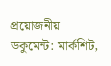প্রয়োজনীয় ডকুমেন্ট: মার্কশিট,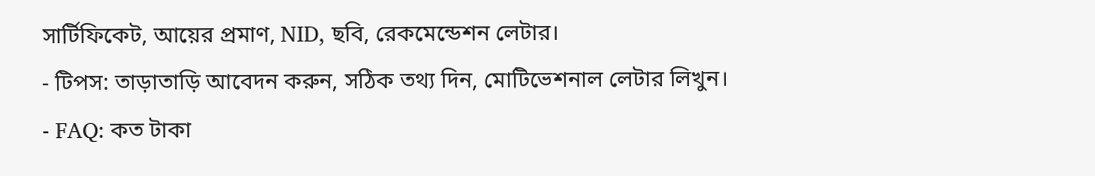সার্টিফিকেট, আয়ের প্রমাণ, NID, ছবি, রেকমেন্ডেশন লেটার।
- টিপস: তাড়াতাড়ি আবেদন করুন, সঠিক তথ্য দিন, মোটিভেশনাল লেটার লিখুন।
- FAQ: কত টাকা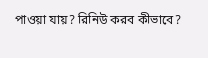পাওয়া যায়? রিনিউ করব কীভাবে?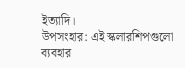ইত্যাদি।
উপসংহার: এই স্কলারশিপগুলো ব্যবহার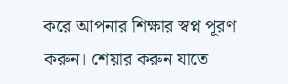করে আপনার শিক্ষার স্বপ্ন পূরণ করুন। শেয়ার করুন যাতে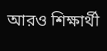আরও শিক্ষার্থী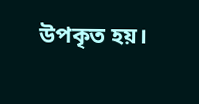উপকৃত হয়।